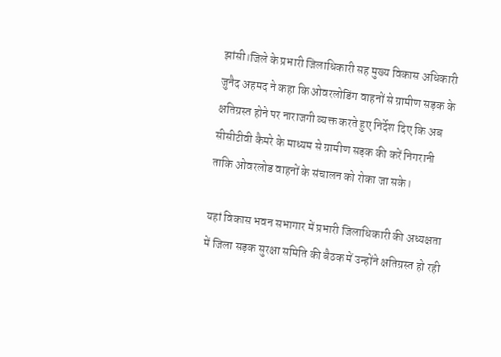झांसी।जिले के प्रभारी जिलाधिकारी सह मुख्य विकास अधिकारी जुनैद अहमद ने कहा कि ओवरलोडिंग वाहनों से ग्रामीण सड़क के क्षतिग्रस्त होने पर नाराजगी व्यक्त करते हुए निर्देश दिए कि अब सीसीटीवी कैमरे के माध्यम से ग्रामीण सड़क की करें निगरानी ताकि ओवरलोड वाहनों के संचालन को रोका जा सके।

यहां विकास भवन सभागार में प्रभारी जिलाधिकारी की अध्यक्षता में जिला सड़क सुरक्षा समिति की बैठक में उन्होंने क्षतिग्रस्त हो रही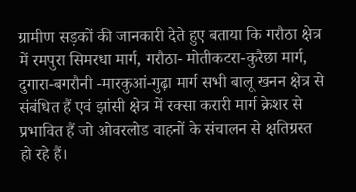ग्रामीण सड़कों की जानकारी देते हुए बताया कि गरौठा क्षेत्र में रमपुरा सिमरधा मार्ग, गरौठा- मोतीकटरा-कुरैछा मार्ग, दुगारा-बगरौनी -मारकुआं-गुढ़ा मार्ग सभी बालू खनन क्षेत्र से संबंधित हैं एवं झांसी क्षेत्र में रक्सा करारी मार्ग क्रेशर से प्रभावित हैं जो ओवरलोड वाहनों के संचालन से क्षतिग्रस्त हो रहे हैं।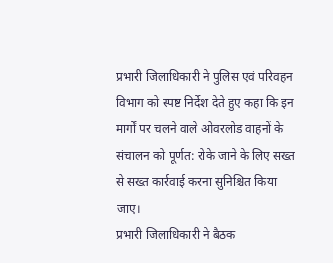प्रभारी जिलाधिकारी ने पुलिस एवं परिवहन विभाग को स्पष्ट निर्देश देते हुए कहा कि इन मार्गों पर चलने वाले ओवरलोड वाहनों के संचालन को पूर्णत: रोके जाने के लिए सख्त से सख्त कार्रवाई करना सुनिश्चित किया जाए।
प्रभारी जिलाधिकारी ने बैठक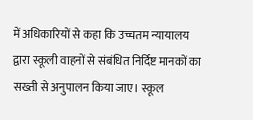में अधिकारियों से कहा कि उच्चतम न्यायालय द्वारा स्कूली वाहनों से संबंधित निर्दिष्ट मानकों का सख्ती से अनुपालन किया जाए। स्कूल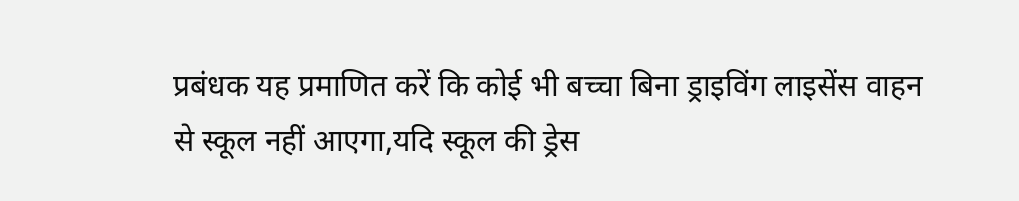प्रबंधक यह प्रमाणित करें कि कोई भी बच्चा बिना ड्राइविंग लाइसेंस वाहन से स्कूल नहीं आएगा,यदि स्कूल की ड्रेस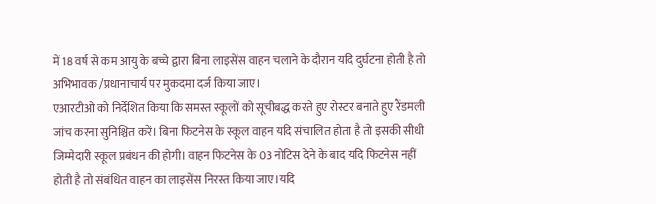में 18 वर्ष से कम आयु के बच्चे द्वारा बिना लाइसेंस वाहन चलाने के दौरान यदि दुर्घटना होती है तो अभिभावक /प्रधानाचार्य पर मुकदमा दर्ज किया जाए।
एआरटीओ को निर्देशित किया कि समस्त स्कूलों को सूचीबद्ध करते हुए रोस्टर बनाते हुए रैंडमली जांच करना सुनिश्चित करें। बिना फिटनेस के स्कूल वाहन यदि संचालित होता है तो इसकी सीधी जिम्मेदारी स्कूल प्रबंधन की होगी। वाहन फिटनेस के 03 नोटिस देने के बाद यदि फिटनेस नहीं होती है तो संबंधित वाहन का लाइसेंस निरस्त किया जाए।यदि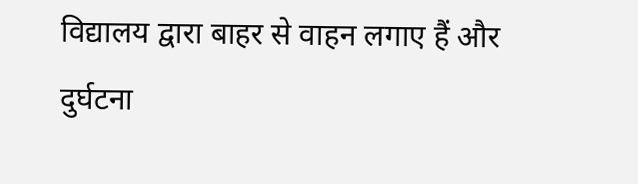विद्यालय द्वारा बाहर से वाहन लगाए हैं और दुर्घटना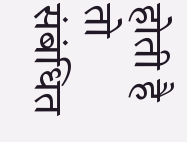होती है तो संबंधित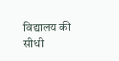विद्यालय की सीधी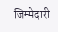जिम्मेदारी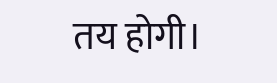तय होगी।